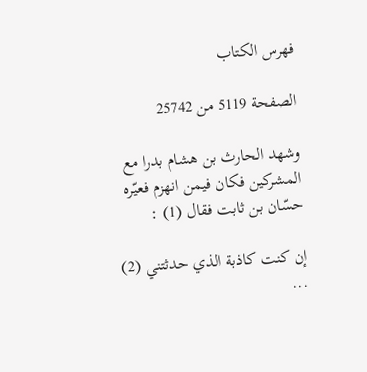فهرس الكتاب

الصفحة 5119 من 25742

وشهد الحارث بن هشام بدرا مع المشركين فكان فيمن انهزم فعيّره حسّان بن ثابت فقال (1) :

إن كنت كاذبة الذي حدثتني (2) ...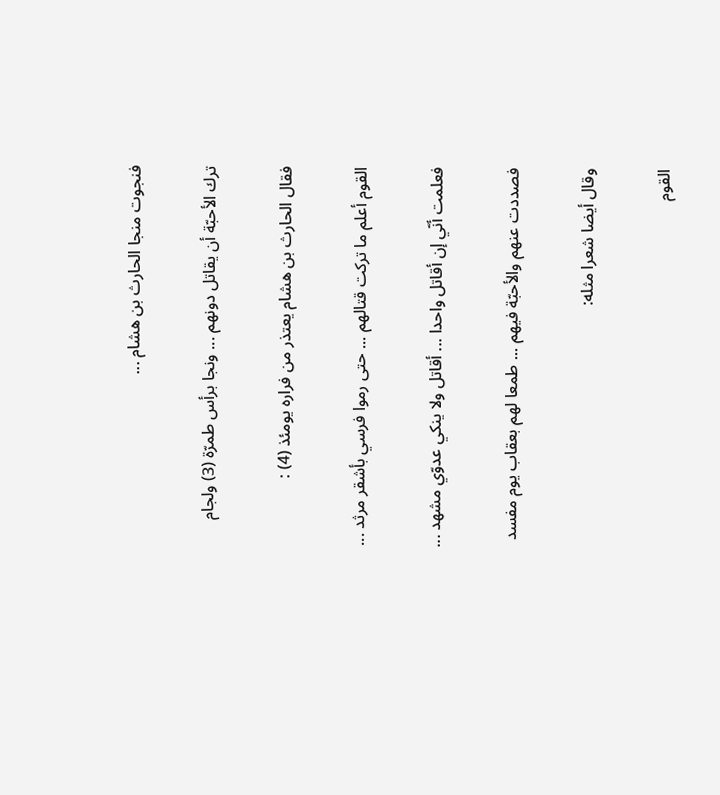فنجوت منجا الحارث بن هشام ...

ترك الأحبّة أن يقاتل دونهم ... ونجا برأس طمرّة (3) ولجام

فقال الحارث بن هشام يعتذر من فراره يومئذ (4) :

القوم أعلم ما تركت قتالهم ... حتى رموا فرسي بأشقر مرثد ...

فعلمت أنّي إن أقاتل واحدا ... أقاتل ولا ينكي عدوّي مشهد ...

فصددت عنهم والأحبّة فيهم ... طمعا لهم بعقاب يوم مفسد

وقال أيضا شعرا مثله:

القوم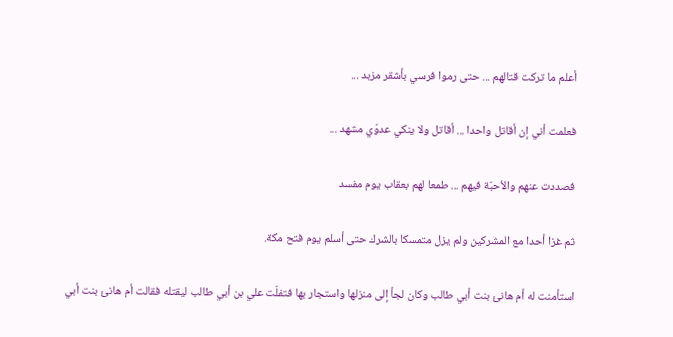أعلم ما تركت قتالهم ... حتى رموا فرسي بأشقر مزبد ...

فعلمت أني إن أقاتل واحدا ... أقاتل ولا ينكي عدوّي مشهد ...

فصددت عنهم والأحبّة فيهم ... طمعا لهم بعقاب يوم مفسد

ثم غزا أحدا مع المشركين ولم يزل متمسكا بالشرك حتى أسلم يوم فتح مكة.

استأمنت له أم هانئ بنت أبي طالب وكان لجأ إلى منزلها واستجار بها فتفلّت علي بن أبي طالب ليقتله فقالت أم هانئ بنت أبي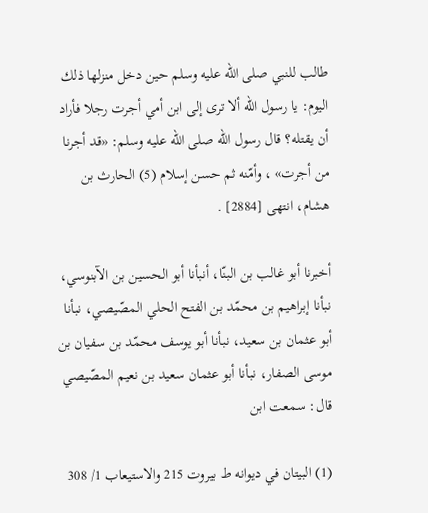طالب للنبي صلى الله عليه وسلم حين دخل منزلها ذلك اليوم: يا رسول الله ألا ترى إلى ابن أمي أجرت رجلا فأراد أن يقتله؟ قال رسول الله صلى الله عليه وسلم: «قد أجرنا من أجرت» ، وأمّنه ثم حسن إسلام (5) الحارث بن هشام، انتهى [2884] .

أخبرنا أبو غالب بن البنّا، أنبأنا أبو الحسين بن الآبنوسي، نبأنا إبراهيم بن محمّد بن الفتح الحلي المصّيصي، نبأنا أبو عثمان بن سعيد، نبأنا أبو يوسف محمّد بن سفيان بن موسى الصفار، نبأنا أبو عثمان سعيد بن نعيم المصّيصي قال: سمعت ابن

(1) البيتان في ديوانه ط بيروت 215 والاستيعاب 1/ 308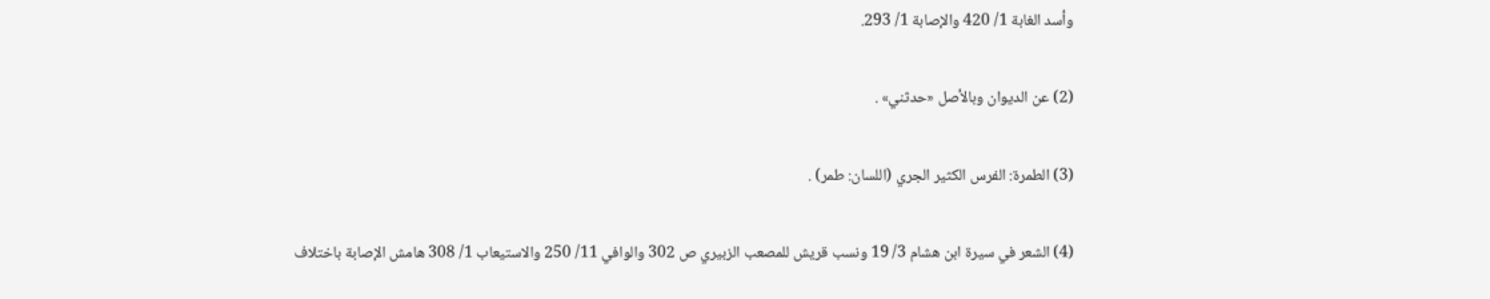وأسد الغابة 1/ 420 والإصابة 1/ 293.

(2) عن الديوان وبالأصل «حدثني» .

(3) الطمرة: الفرس الكثير الجري (اللسان: طمر) .

(4) الشعر في سيرة ابن هشام 3/ 19 ونسب قريش للمصعب الزبيري ص 302 والوافي 11/ 250 والاستيعاب 1/ 308 هامش الإصابة باختلاف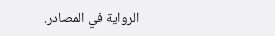الرواية في المصادر.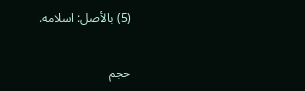(5) بالأصل: اسلامه.

حجم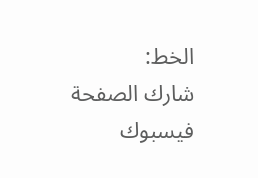الخط:
شارك الصفحة
فيسبوك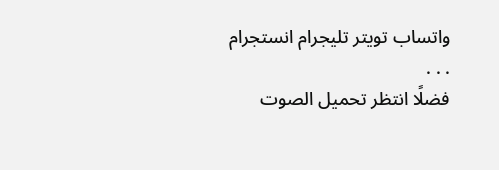واتساب تويتر تليجرام انستجرام
. . .
فضلًا انتظر تحميل الصوت